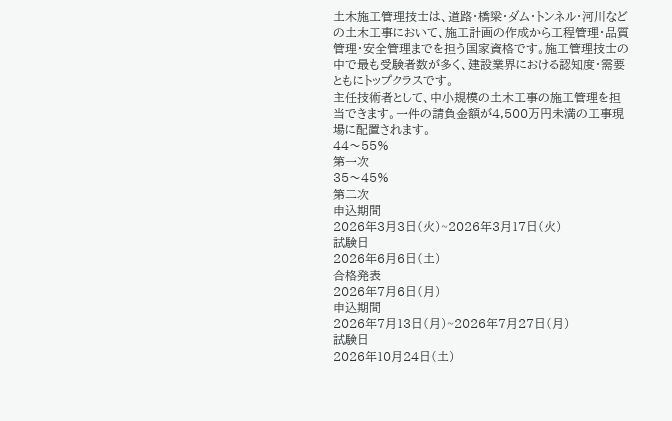土木施工管理技士は、道路・橋梁・ダム・トンネル・河川などの土木工事において、施工計画の作成から工程管理・品質管理・安全管理までを担う国家資格です。施工管理技士の中で最も受験者数が多く、建設業界における認知度・需要ともにトップクラスです。
主任技術者として、中小規模の土木工事の施工管理を担当できます。一件の請負金額が4,500万円未満の工事現場に配置されます。
44〜55%
第一次
35〜45%
第二次
申込期間
2026年3月3日(火)~2026年3月17日(火)
試験日
2026年6月6日(土)
合格発表
2026年7月6日(月)
申込期間
2026年7月13日(月)~2026年7月27日(月)
試験日
2026年10月24日(土)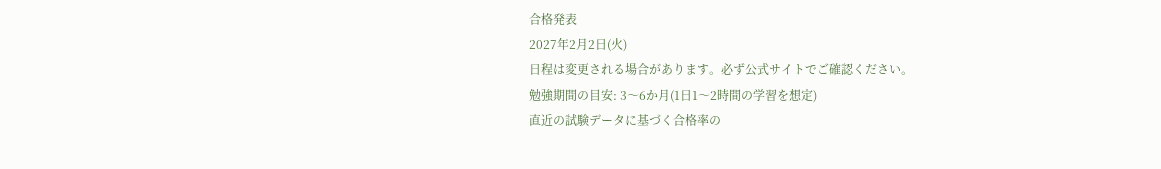合格発表
2027年2月2日(火)
日程は変更される場合があります。必ず公式サイトでご確認ください。
勉強期間の目安: 3〜6か月(1日1〜2時間の学習を想定)
直近の試験データに基づく合格率の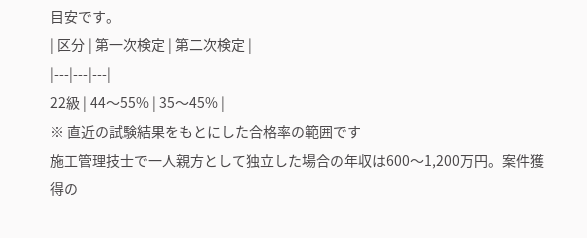目安です。
| 区分 | 第一次検定 | 第二次検定 |
|---|---|---|
22級 | 44〜55% | 35〜45% |
※ 直近の試験結果をもとにした合格率の範囲です
施工管理技士で一人親方として独立した場合の年収は600〜1,200万円。案件獲得の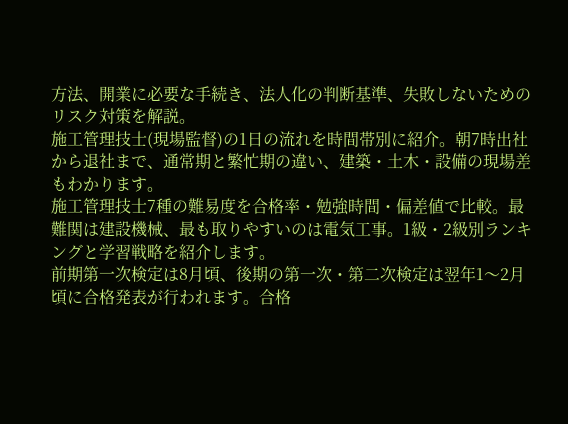方法、開業に必要な手続き、法人化の判断基準、失敗しないためのリスク対策を解説。
施工管理技士(現場監督)の1日の流れを時間帯別に紹介。朝7時出社から退社まで、通常期と繁忙期の違い、建築・土木・設備の現場差もわかります。
施工管理技士7種の難易度を合格率・勉強時間・偏差値で比較。最難関は建設機械、最も取りやすいのは電気工事。1級・2級別ランキングと学習戦略を紹介します。
前期第一次検定は8月頃、後期の第一次・第二次検定は翌年1〜2月頃に合格発表が行われます。合格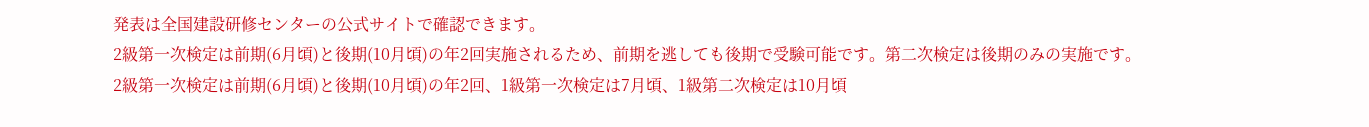発表は全国建設研修センターの公式サイトで確認できます。
2級第一次検定は前期(6月頃)と後期(10月頃)の年2回実施されるため、前期を逃しても後期で受験可能です。第二次検定は後期のみの実施です。
2級第一次検定は前期(6月頃)と後期(10月頃)の年2回、1級第一次検定は7月頃、1級第二次検定は10月頃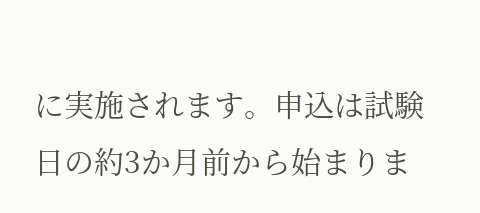に実施されます。申込は試験日の約3か月前から始まりま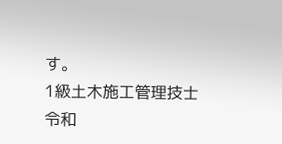す。
1級土木施工管理技士
令和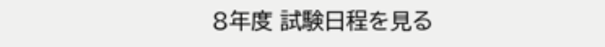8年度 試験日程を見る